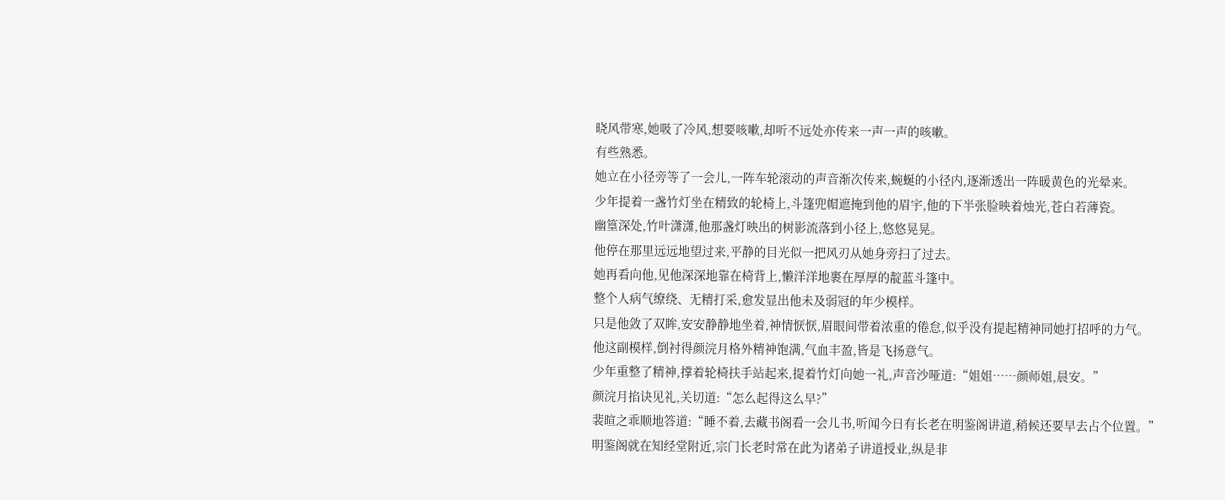晓风带寒,她吸了冷风,想要咳嗽,却听不远处亦传来一声一声的咳嗽。
有些熟悉。
她立在小径旁等了一会儿,一阵车轮滚动的声音渐次传来,蜿蜒的小径内,逐渐透出一阵暖黄色的光晕来。
少年提着一盏竹灯坐在精致的轮椅上,斗篷兜帽遮掩到他的眉宇,他的下半张脸映着烛光,苍白若薄瓷。
幽篁深处,竹叶潇潇,他那盏灯映出的树影流落到小径上,悠悠晃晃。
他停在那里远远地望过来,平静的目光似一把风刃从她身旁扫了过去。
她再看向他,见他深深地靠在椅背上,懒洋洋地裹在厚厚的靛蓝斗篷中。
整个人病气缭绕、无精打采,愈发显出他未及弱冠的年少模样。
只是他敛了双眸,安安静静地坐着,神情恹恹,眉眼间带着浓重的倦怠,似乎没有提起精神同她打招呼的力气。
他这副模样,倒衬得颜浣月格外精神饱满,气血丰盈,皆是飞扬意气。
少年重整了精神,撑着轮椅扶手站起来,提着竹灯向她一礼,声音沙哑道:“姐姐……颜师姐,晨安。”
颜浣月掐诀见礼,关切道:“怎么起得这么早?”
裴暄之乖顺地答道:“睡不着,去藏书阁看一会儿书,听闻今日有长老在明鉴阁讲道,稍候还要早去占个位置。”
明鉴阁就在知经堂附近,宗门长老时常在此为诸弟子讲道授业,纵是非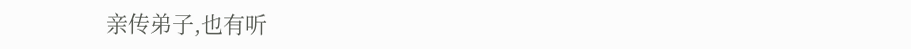亲传弟子,也有听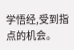学悟经,受到指点的机会。